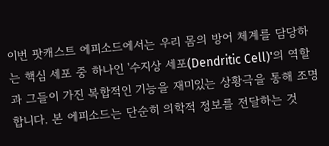이번 팟캐스트 에피소드에서는 우리 몸의 방어 체계를 담당하는 핵심 세포 중 하나인 '수지상 세포(Dendritic Cell)'의 역할과 그들이 가진 복합적인 기능을 재미있는 상황극을 통해 조명합니다. 본 에피소드는 단순히 의학적 정보를 전달하는 것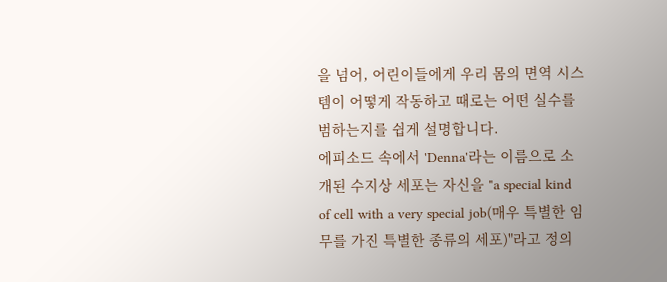을 넘어, 어린이들에게 우리 몸의 면역 시스템이 어떻게 작동하고 때로는 어떤 실수를 범하는지를 쉽게 설명합니다.
에피소드 속에서 'Denna'라는 이름으로 소개된 수지상 세포는 자신을 "a special kind of cell with a very special job(매우 특별한 임무를 가진 특별한 종류의 세포)"라고 정의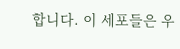합니다. 이 세포들은 우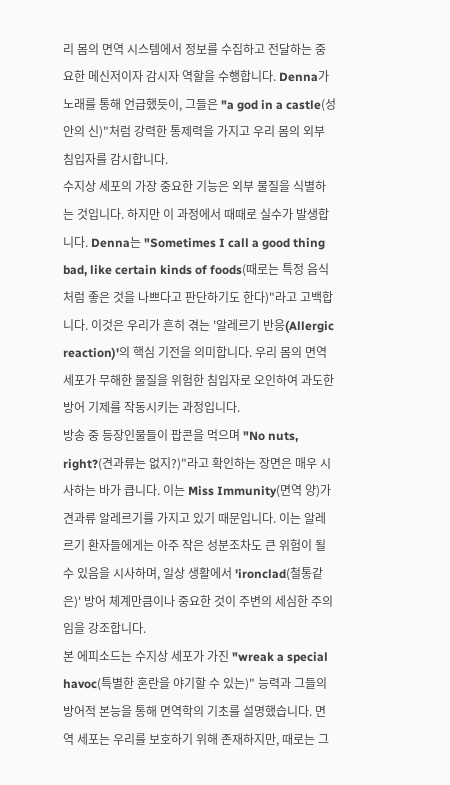리 몸의 면역 시스템에서 정보를 수집하고 전달하는 중요한 메신저이자 감시자 역할을 수행합니다. Denna가 노래를 통해 언급했듯이, 그들은 "a god in a castle(성 안의 신)"처럼 강력한 통제력을 가지고 우리 몸의 외부 침입자를 감시합니다.
수지상 세포의 가장 중요한 기능은 외부 물질을 식별하는 것입니다. 하지만 이 과정에서 때때로 실수가 발생합니다. Denna는 "Sometimes I call a good thing bad, like certain kinds of foods(때로는 특정 음식처럼 좋은 것을 나쁘다고 판단하기도 한다)"라고 고백합니다. 이것은 우리가 흔히 겪는 '알레르기 반응(Allergic reaction)'의 핵심 기전을 의미합니다. 우리 몸의 면역 세포가 무해한 물질을 위험한 침입자로 오인하여 과도한 방어 기제를 작동시키는 과정입니다.
방송 중 등장인물들이 팝콘을 먹으며 "No nuts, right?(견과류는 없지?)"라고 확인하는 장면은 매우 시사하는 바가 큽니다. 이는 Miss Immunity(면역 양)가 견과류 알레르기를 가지고 있기 때문입니다. 이는 알레르기 환자들에게는 아주 작은 성분조차도 큰 위험이 될 수 있음을 시사하며, 일상 생활에서 'ironclad(철통같은)' 방어 체계만큼이나 중요한 것이 주변의 세심한 주의임을 강조합니다.
본 에피소드는 수지상 세포가 가진 "wreak a special havoc(특별한 혼란을 야기할 수 있는)" 능력과 그들의 방어적 본능을 통해 면역학의 기초를 설명했습니다. 면역 세포는 우리를 보호하기 위해 존재하지만, 때로는 그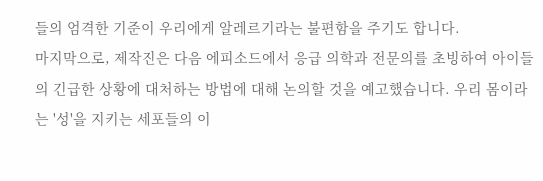들의 엄격한 기준이 우리에게 알레르기라는 불편함을 주기도 합니다.
마지막으로, 제작진은 다음 에피소드에서 응급 의학과 전문의를 초빙하여 아이들의 긴급한 상황에 대처하는 방법에 대해 논의할 것을 예고했습니다. 우리 몸이라는 '성'을 지키는 세포들의 이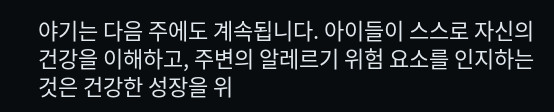야기는 다음 주에도 계속됩니다. 아이들이 스스로 자신의 건강을 이해하고, 주변의 알레르기 위험 요소를 인지하는 것은 건강한 성장을 위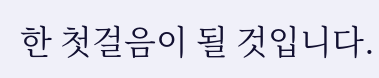한 첫걸음이 될 것입니다.